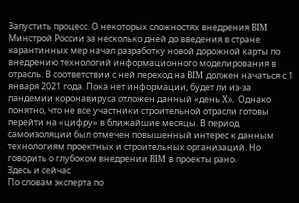Запустить процесс. О некоторых сложностях внедрения BIM
Минстрой России за несколько дней до введения в стране карантинных мер начал разработку новой дорожной карты по внедрению технологий информационного моделирования в отрасль. В соответствии с ней переход на BIM должен начаться с 1 января 2021 года. Пока нет информации, будет ли из-за пандемии коронавируса отложен данный «день X». Однако понятно, что не все участники строительной отрасли готовы перейти на «цифру» в ближайшие месяцы. В период самоизоляции был отмечен повышенный интерес к данным технологиям проектных и строительных организаций. Но говорить о глубоком внедрении BIM в проекты рано.
Здесь и сейчас
По словам эксперта по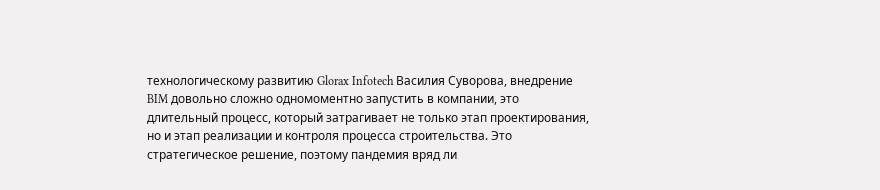технологическому развитию Glorax Infotech Василия Суворова, внедрение BIM довольно сложно одномоментно запустить в компании, это длительный процесс, который затрагивает не только этап проектирования, но и этап реализации и контроля процесса строительства. Это стратегическое решение, поэтому пандемия вряд ли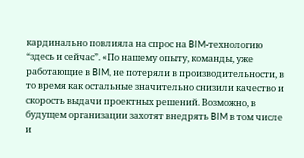кардинально повлияла на спрос на BIM-технологию “здесь и сейчас”. «По нашему опыту, команды, уже работающие в BIM, не потеряли в производительности, в то время как остальные значительно снизили качество и скорость выдачи проектных решений. Возможно, в будущем организации захотят внедрять BIM в том числе и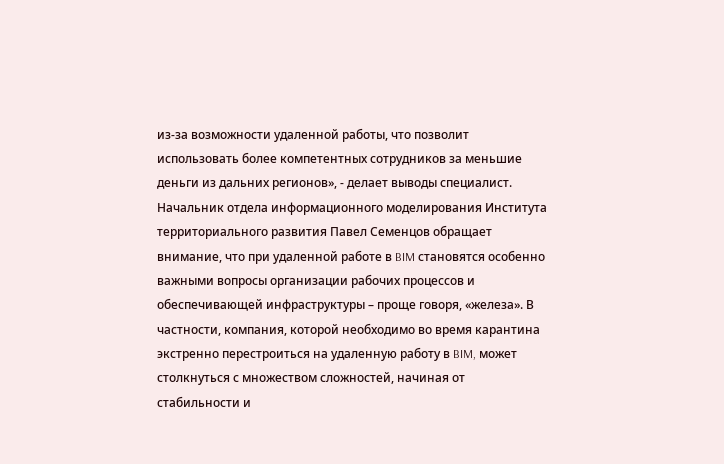из-за возможности удаленной работы, что позволит использовать более компетентных сотрудников за меньшие деньги из дальних регионов», - делает выводы специалист.
Начальник отдела информационного моделирования Института территориального развития Павел Семенцов обращает внимание, что при удаленной работе в BIM становятся особенно важными вопросы организации рабочих процессов и обеспечивающей инфраструктуры – проще говоря, «железа». В частности, компания, которой необходимо во время карантина экстренно перестроиться на удаленную работу в BIM, может столкнуться с множеством сложностей, начиная от стабильности и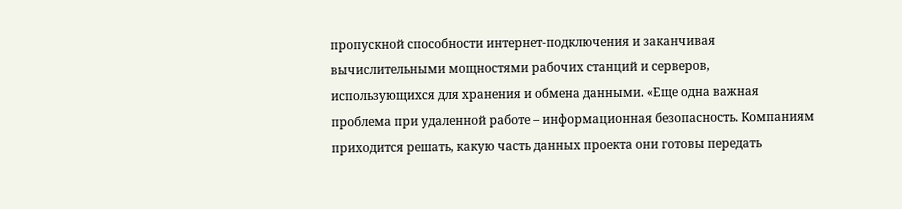пропускной способности интернет-подключения и заканчивая вычислительными мощностями рабочих станций и серверов, использующихся для хранения и обмена данными. «Еще одна важная проблема при удаленной работе – информационная безопасность. Компаниям приходится решать, какую часть данных проекта они готовы передать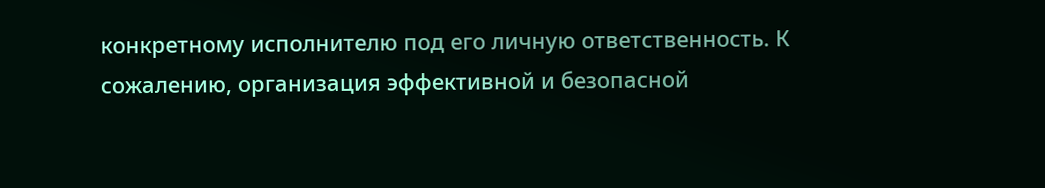конкретному исполнителю под его личную ответственность. К сожалению, организация эффективной и безопасной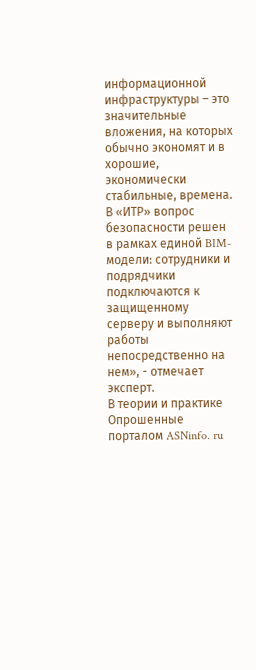информационной инфраструктуры – это значительные вложения, на которых обычно экономят и в хорошие, экономически стабильные, времена. В «ИТР» вопрос безопасности решен в рамках единой BIM-модели: сотрудники и подрядчики подключаются к защищенному серверу и выполняют работы непосредственно на нем», - отмечает эксперт.
В теории и практике
Опрошенные порталом ASNinfo. ru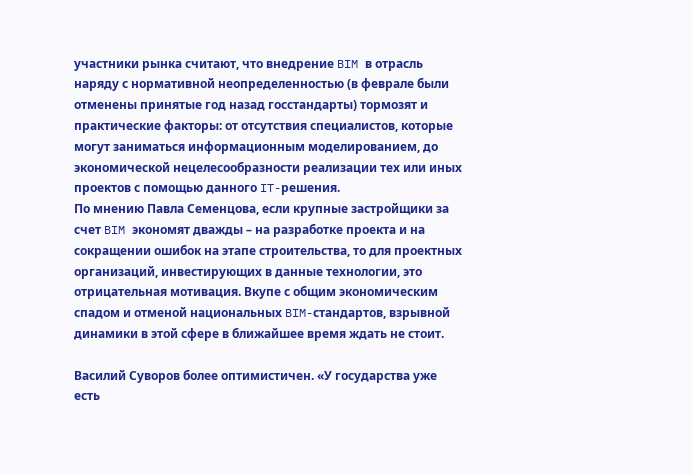участники рынка считают, что внедрение BIM в отрасль наряду с нормативной неопределенностью (в феврале были отменены принятые год назад госстандарты) тормозят и практические факторы: от отсутствия специалистов, которые могут заниматься информационным моделированием, до экономической нецелесообразности реализации тех или иных проектов с помощью данного IT-решения.
По мнению Павла Семенцова, если крупные застройщики за счет BIM экономят дважды – на разработке проекта и на сокращении ошибок на этапе строительства, то для проектных организаций, инвестирующих в данные технологии, это отрицательная мотивация. Вкупе с общим экономическим спадом и отменой национальных BIM-стандартов, взрывной динамики в этой сфере в ближайшее время ждать не стоит.

Василий Суворов более оптимистичен. «У государства уже есть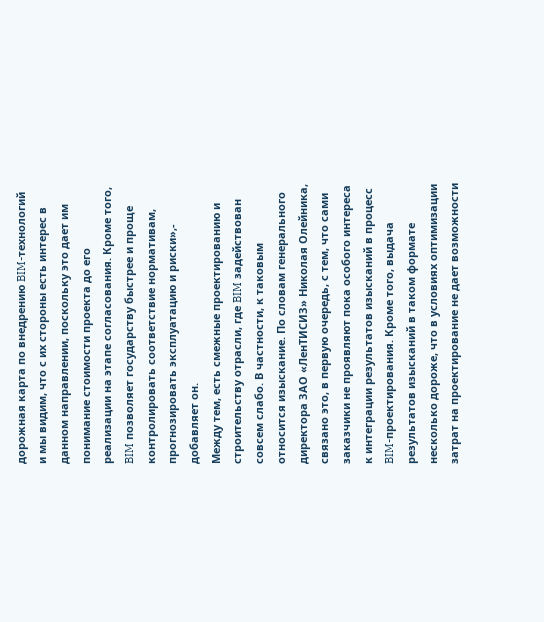дорожная карта по внедрению BIM-технологий и мы видим, что с их стороны есть интерес в данном направлении, поскольку это дает им понимание стоимости проекта до его реализации на этапе согласования. Кроме того, BIM позволяет государству быстрее и проще контролировать соответствие нормативам, прогнозировать эксплуатацию и риски»,- добавляет он.
Между тем, есть смежные проектированию и строительству отрасли, где BIM задействован совсем слабо. В частности, к таковым относится изыскание. По словам генерального директора ЗАО «ЛенТИСИЗ» Николая Олейника, связано это, в первую очередь, с тем, что сами заказчики не проявляют пока особого интереса к интеграции результатов изысканий в процесс BIM-проектирования. Кроме того, выдача результатов изысканий в таком формате несколько дороже, что в условиях оптимизации затрат на проектирование не дает возможности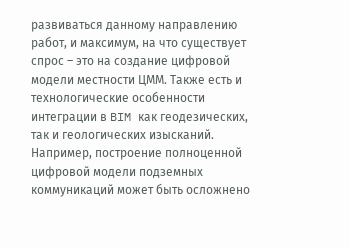развиваться данному направлению работ, и максимум, на что существует спрос – это на создание цифровой модели местности ЦММ. Также есть и технологические особенности интеграции в BIM как геодезических, так и геологических изысканий. Например, построение полноценной цифровой модели подземных коммуникаций может быть осложнено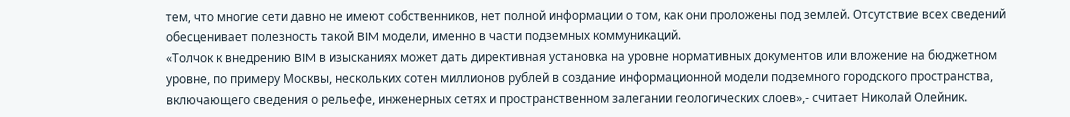тем, что многие сети давно не имеют собственников, нет полной информации о том, как они проложены под землей. Отсутствие всех сведений обесценивает полезность такой BIM модели, именно в части подземных коммуникаций.
«Толчок к внедрению BIM в изысканиях может дать директивная установка на уровне нормативных документов или вложение на бюджетном уровне, по примеру Москвы, нескольких сотен миллионов рублей в создание информационной модели подземного городского пространства, включающего сведения о рельефе, инженерных сетях и пространственном залегании геологических слоев»,- считает Николай Олейник.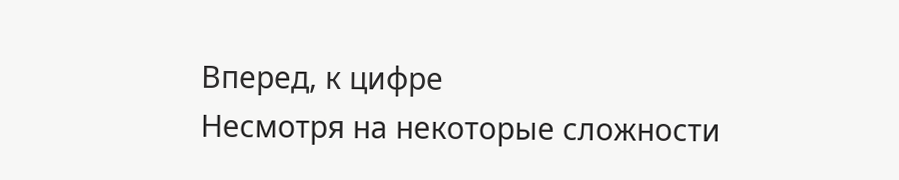Вперед, к цифре
Несмотря на некоторые сложности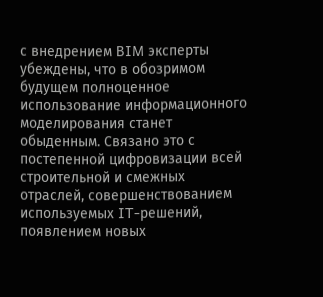с внедрением BIM эксперты убеждены, что в обозримом будущем полноценное использование информационного моделирования станет обыденным. Связано это с постепенной цифровизации всей строительной и смежных отраслей, совершенствованием используемых IT-решений, появлением новых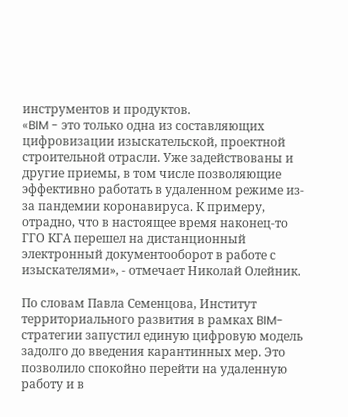инструментов и продуктов.
«BIM - это только одна из составляющих цифровизации изыскательской, проектной строительной отрасли. Уже задействованы и другие приемы, в том числе позволяющие эффективно работать в удаленном режиме из-за пандемии коронавируса. К примеру, отрадно, что в настоящее время наконец-то ГГО КГА перешел на дистанционный электронный документооборот в работе с изыскателями», - отмечает Николай Олейник.

По словам Павла Семенцова, Институт территориального развития в рамках BIM-стратегии запустил единую цифровую модель задолго до введения карантинных мер. Это позволило спокойно перейти на удаленную работу и в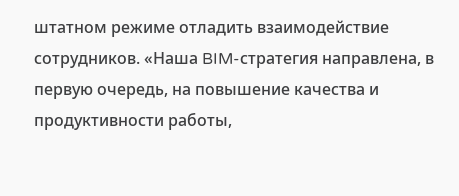штатном режиме отладить взаимодействие сотрудников. «Наша BIM-стратегия направлена, в первую очередь, на повышение качества и продуктивности работы,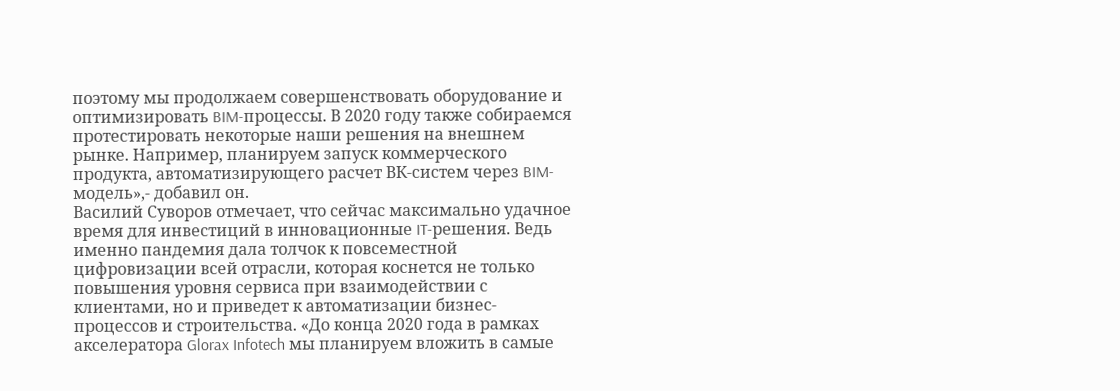поэтому мы продолжаем совершенствовать оборудование и оптимизировать BIM-процессы. В 2020 году также собираемся протестировать некоторые наши решения на внешнем рынке. Например, планируем запуск коммерческого продукта, автоматизирующего расчет ВК-систем через BIM-модель»,- добавил он.
Василий Суворов отмечает, что сейчас максимально удачное время для инвестиций в инновационные IT-решения. Ведь именно пандемия дала толчок к повсеместной цифровизации всей отрасли, которая коснется не только повышения уровня сервиса при взаимодействии с клиентами, но и приведет к автоматизации бизнес-процессов и строительства. «До конца 2020 года в рамках акселератора Glorax Infotech мы планируем вложить в самые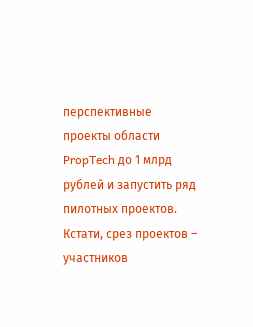перспективные проекты области PropTech до 1 млрд рублей и запустить ряд пилотных проектов. Кстати, срез проектов – участников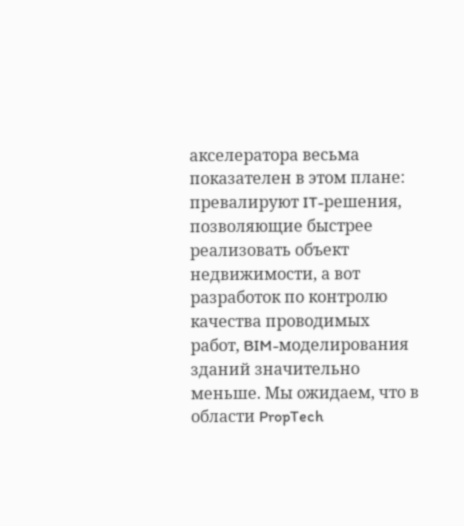акселератора весьма показателен в этом плане: превалируют IT-решения, позволяющие быстрее реализовать объект недвижимости, а вот разработок по контролю качества проводимых работ, BIM-моделирования зданий значительно меньше. Мы ожидаем, что в области PropTech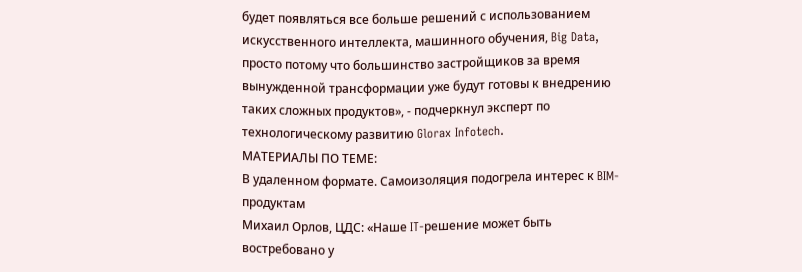будет появляться все больше решений с использованием искусственного интеллекта, машинного обучения, Big Data, просто потому что большинство застройщиков за время вынужденной трансформации уже будут готовы к внедрению таких сложных продуктов», - подчеркнул эксперт по технологическому развитию Glorax Infotech.
МАТЕРИАЛЫ ПО ТЕМЕ:
В удаленном формате. Самоизоляция подогрела интерес к BIM-продуктам
Михаил Орлов, ЦДС: «Наше IT-решение может быть востребовано у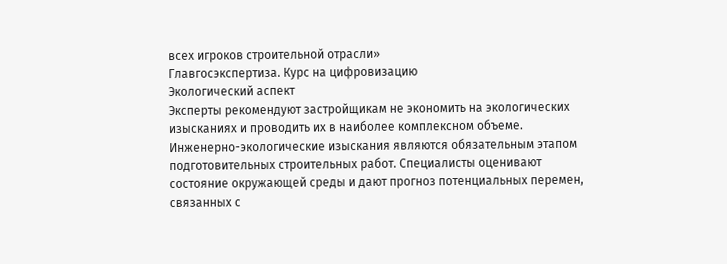всех игроков строительной отрасли»
Главгосэкспертиза. Курс на цифровизацию
Экологический аспект
Эксперты рекомендуют застройщикам не экономить на экологических изысканиях и проводить их в наиболее комплексном объеме.
Инженерно-экологические изыскания являются обязательным этапом подготовительных строительных работ. Специалисты оценивают состояние окружающей среды и дают прогноз потенциальных перемен, связанных с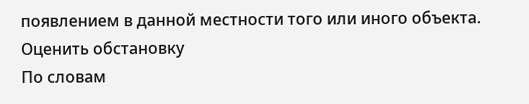появлением в данной местности того или иного объекта.
Оценить обстановку
По словам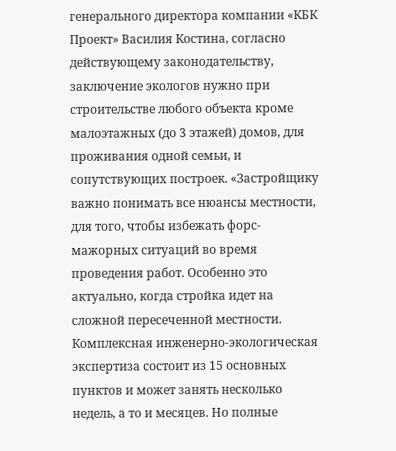генерального директора компании «КБК Проект» Василия Костина, согласно действующему законодательству, заключение экологов нужно при строительстве любого объекта кроме малоэтажных (до 3 этажей) домов, для проживания одной семьи, и сопутствующих построек. «Застройщику важно понимать все нюансы местности, для того, чтобы избежать форс-мажорных ситуаций во время проведения работ. Особенно это актуально, когда стройка идет на сложной пересеченной местности. Комплексная инженерно-экологическая экспертиза состоит из 15 основных пунктов и может занять несколько недель, а то и месяцев. Но полные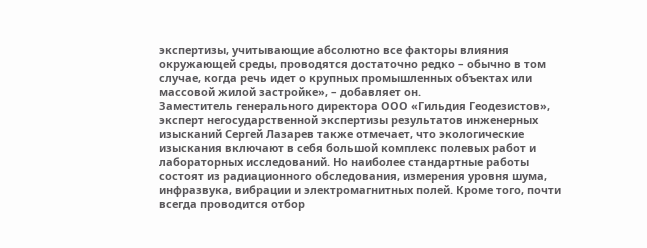экспертизы, учитывающие абсолютно все факторы влияния окружающей среды, проводятся достаточно редко – обычно в том случае, когда речь идет о крупных промышленных объектах или массовой жилой застройке», – добавляет он.
Заместитель генерального директора ООО «Гильдия Геодезистов», эксперт негосударственной экспертизы результатов инженерных изысканий Сергей Лазарев также отмечает, что экологические изыскания включают в себя большой комплекс полевых работ и лабораторных исследований. Но наиболее стандартные работы состоят из радиационного обследования, измерения уровня шума, инфразвука, вибрации и электромагнитных полей. Кроме того, почти всегда проводится отбор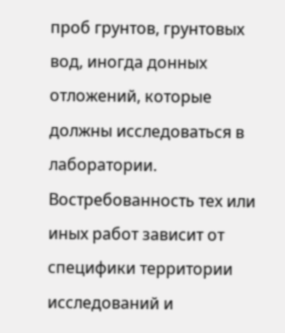проб грунтов, грунтовых вод, иногда донных отложений, которые должны исследоваться в лаборатории.
Востребованность тех или иных работ зависит от специфики территории исследований и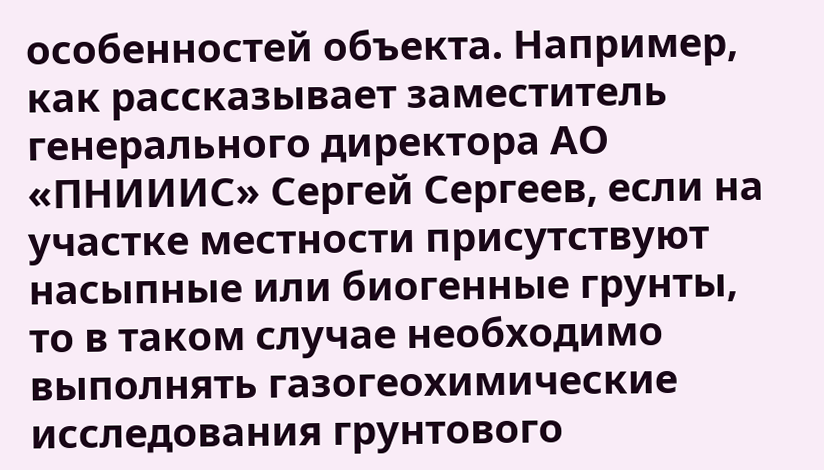особенностей объекта. Например, как рассказывает заместитель генерального директора АО «ПНИИИС» Сергей Сергеев, если на участке местности присутствуют насыпные или биогенные грунты, то в таком случае необходимо выполнять газогеохимические исследования грунтового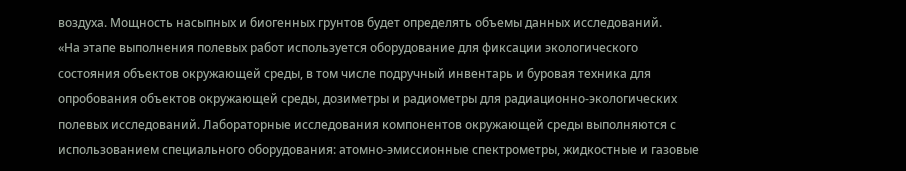воздуха. Мощность насыпных и биогенных грунтов будет определять объемы данных исследований.
«На этапе выполнения полевых работ используется оборудование для фиксации экологического состояния объектов окружающей среды, в том числе подручный инвентарь и буровая техника для опробования объектов окружающей среды, дозиметры и радиометры для радиационно-экологических полевых исследований. Лабораторные исследования компонентов окружающей среды выполняются с использованием специального оборудования: атомно-эмиссионные спектрометры, жидкостные и газовые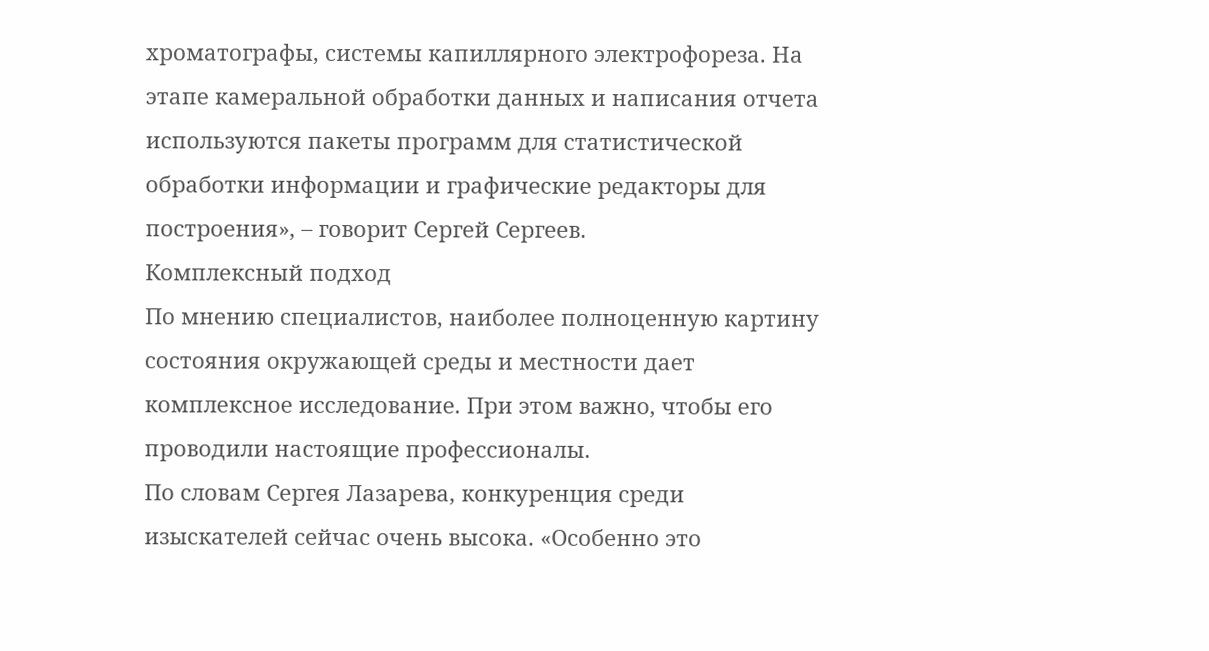хроматографы, системы капиллярного электрофореза. На этапе камеральной обработки данных и написания отчета используются пакеты программ для статистической обработки информации и графические редакторы для построения», – говорит Сергей Сергеев.
Комплексный подход
По мнению специалистов, наиболее полноценную картину состояния окружающей среды и местности дает комплексное исследование. При этом важно, чтобы его проводили настоящие профессионалы.
По словам Сергея Лазарева, конкуренция среди изыскателей сейчас очень высока. «Особенно это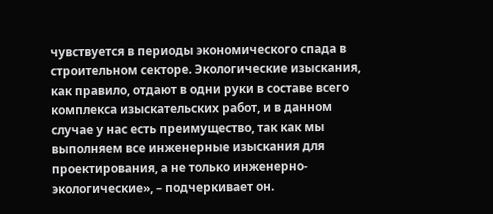чувствуется в периоды экономического спада в строительном секторе. Экологические изыскания, как правило, отдают в одни руки в составе всего комплекса изыскательских работ, и в данном случае у нас есть преимущество, так как мы выполняем все инженерные изыскания для проектирования, а не только инженерно-экологические», – подчеркивает он.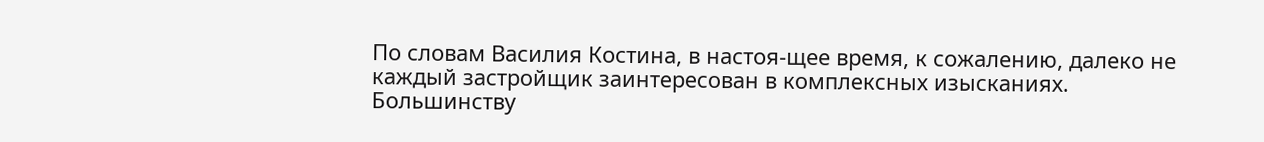По словам Василия Костина, в настоя-щее время, к сожалению, далеко не каждый застройщик заинтересован в комплексных изысканиях. Большинству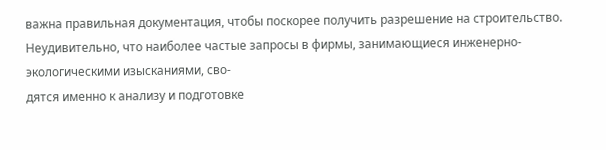важна правильная документация, чтобы поскорее получить разрешение на строительство. Неудивительно, что наиболее частые запросы в фирмы, занимающиеся инженерно-экологическими изысканиями, сво-
дятся именно к анализу и подготовке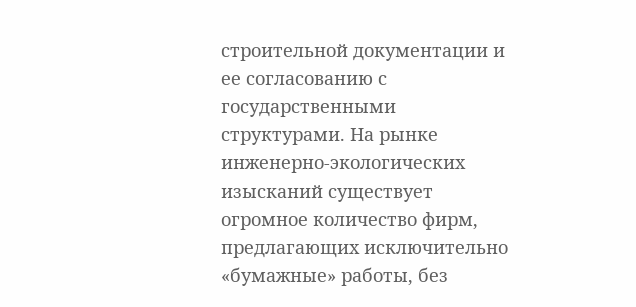строительной документации и ее согласованию с государственными структурами. На рынке инженерно-экологических изысканий существует огромное количество фирм, предлагающих исключительно «бумажные» работы, без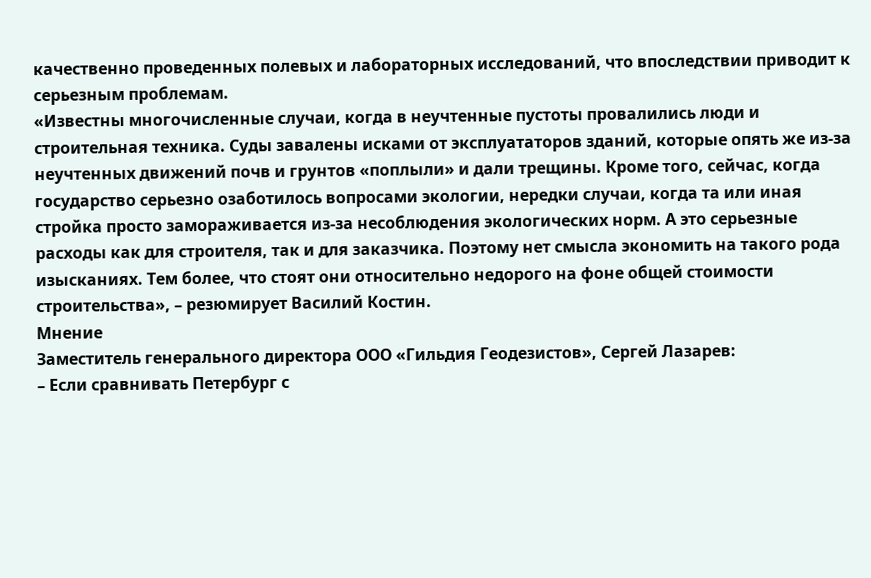качественно проведенных полевых и лабораторных исследований, что впоследствии приводит к серьезным проблемам.
«Известны многочисленные случаи, когда в неучтенные пустоты провалились люди и строительная техника. Суды завалены исками от эксплуататоров зданий, которые опять же из-за неучтенных движений почв и грунтов «поплыли» и дали трещины. Кроме того, сейчас, когда государство серьезно озаботилось вопросами экологии, нередки случаи, когда та или иная стройка просто замораживается из-за несоблюдения экологических норм. А это серьезные расходы как для строителя, так и для заказчика. Поэтому нет смысла экономить на такого рода изысканиях. Тем более, что стоят они относительно недорого на фоне общей стоимости строительства», – резюмирует Василий Костин.
Мнение
Заместитель генерального директора ООО «Гильдия Геодезистов», Сергей Лазарев:
– Если сравнивать Петербург с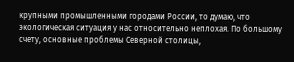крупными промышленными городами России, то думаю, что экологическая ситуация у нас относительно неплохая. По большому счету, основные проблемы Северной столицы,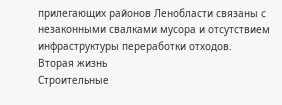прилегающих районов Ленобласти связаны с незаконными свалками мусора и отсутствием инфраструктуры переработки отходов.
Вторая жизнь
Строительные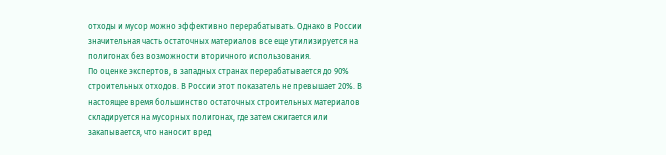отходы и мусор можно эффективно перерабатывать. Однако в России значительная часть остаточных материалов все еще утилизируется на полигонах без возможности вторичного использования.
По оценке экспертов, в западных странах перерабатывается до 90% строительных отходов. В России этот показатель не превышает 20%. В настоящее время большинство остаточных строительных материалов складируется на мусорных полигонах, где затем сжигается или закапывается, что наносит вред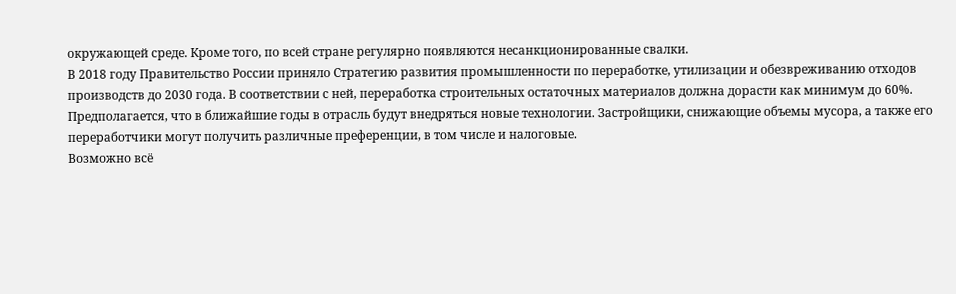окружающей среде. Кроме того, по всей стране регулярно появляются несанкционированные свалки.
В 2018 году Правительство России приняло Стратегию развития промышленности по переработке, утилизации и обезвреживанию отходов производств до 2030 года. В соответствии с ней, переработка строительных остаточных материалов должна дорасти как минимум до 60%. Предполагается, что в ближайшие годы в отрасль будут внедряться новые технологии. Застройщики, снижающие объемы мусора, а также его переработчики могут получить различные преференции, в том числе и налоговые.
Возможно всё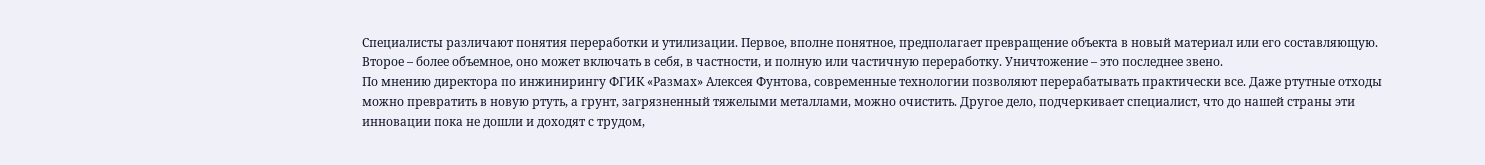Специалисты различают понятия переработки и утилизации. Первое, вполне понятное, предполагает превращение объекта в новый материал или его составляющую. Второе – более объемное, оно может включать в себя, в частности, и полную или частичную переработку. Уничтожение – это последнее звено.
По мнению директора по инжинирингу ФГИК «Размах» Алексея Фунтова, современные технологии позволяют перерабатывать практически все. Даже ртутные отходы можно превратить в новую ртуть, а грунт, загрязненный тяжелыми металлами, можно очистить. Другое дело, подчеркивает специалист, что до нашей страны эти инновации пока не дошли и доходят с трудом,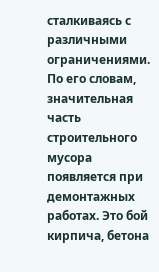сталкиваясь с различными ограничениями.
По его словам, значительная часть строительного мусора появляется при демонтажных работах. Это бой кирпича, бетона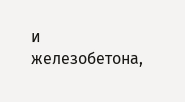и железобетона,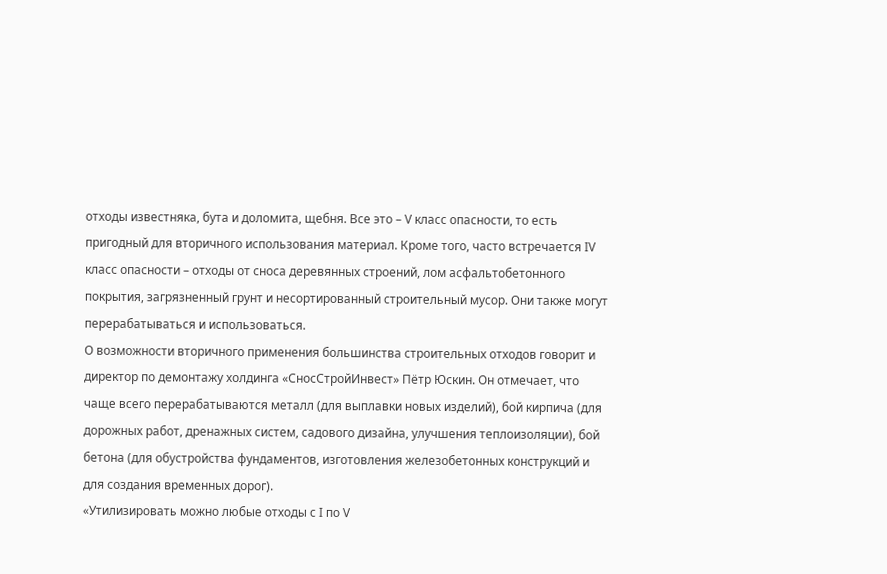отходы известняка, бута и доломита, щебня. Все это – V класс опасности, то есть пригодный для вторичного использования материал. Кроме того, часто встречается IV класс опасности – отходы от сноса деревянных строений, лом асфальтобетонного покрытия, загрязненный грунт и несортированный строительный мусор. Они также могут перерабатываться и использоваться.
О возможности вторичного применения большинства строительных отходов говорит и директор по демонтажу холдинга «СносСтройИнвест» Пётр Юскин. Он отмечает, что чаще всего перерабатываются металл (для выплавки новых изделий), бой кирпича (для дорожных работ, дренажных систем, садового дизайна, улучшения теплоизоляции), бой бетона (для обустройства фундаментов, изготовления железобетонных конструкций и для создания временных дорог).
«Утилизировать можно любые отходы с I по V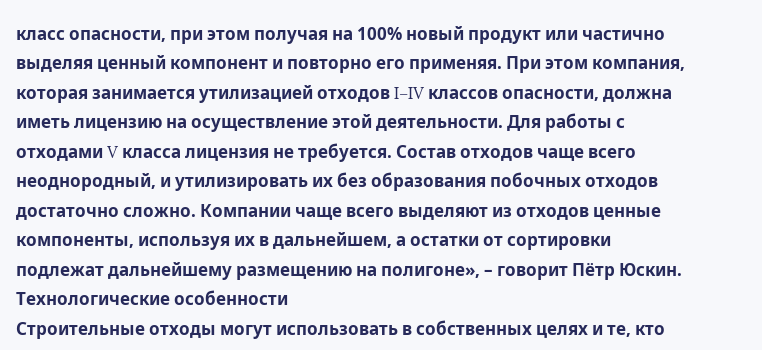класс опасности, при этом получая на 100% новый продукт или частично выделяя ценный компонент и повторно его применяя. При этом компания, которая занимается утилизацией отходов I–IV классов опасности, должна иметь лицензию на осуществление этой деятельности. Для работы с отходами V класса лицензия не требуется. Состав отходов чаще всего неоднородный, и утилизировать их без образования побочных отходов достаточно сложно. Компании чаще всего выделяют из отходов ценные компоненты, используя их в дальнейшем, а остатки от сортировки подлежат дальнейшему размещению на полигоне», – говорит Пётр Юскин.
Технологические особенности
Строительные отходы могут использовать в собственных целях и те, кто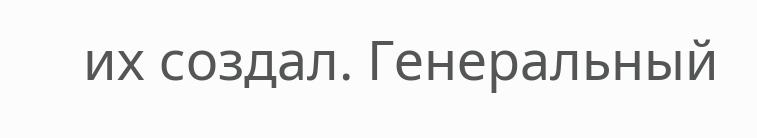их создал. Генеральный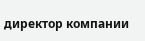директор компании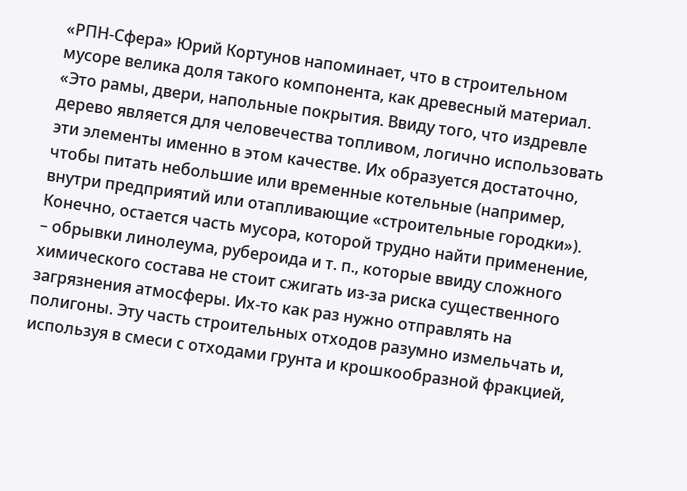«РПН-Сфера» Юрий Кортунов напоминает, что в строительном мусоре велика доля такого компонента, как древесный материал. «Это рамы, двери, напольные покрытия. Ввиду того, что издревле дерево является для человечества топливом, логично использовать эти элементы именно в этом качестве. Их образуется достаточно, чтобы питать небольшие или временные котельные (например, внутри предприятий или отапливающие «строительные городки»). Конечно, остается часть мусора, которой трудно найти применение, – обрывки линолеума, рубероида и т. п., которые ввиду сложного химического состава не стоит сжигать из-за риска существенного загрязнения атмосферы. Их-то как раз нужно отправлять на полигоны. Эту часть строительных отходов разумно измельчать и, используя в смеси с отходами грунта и крошкообразной фракцией,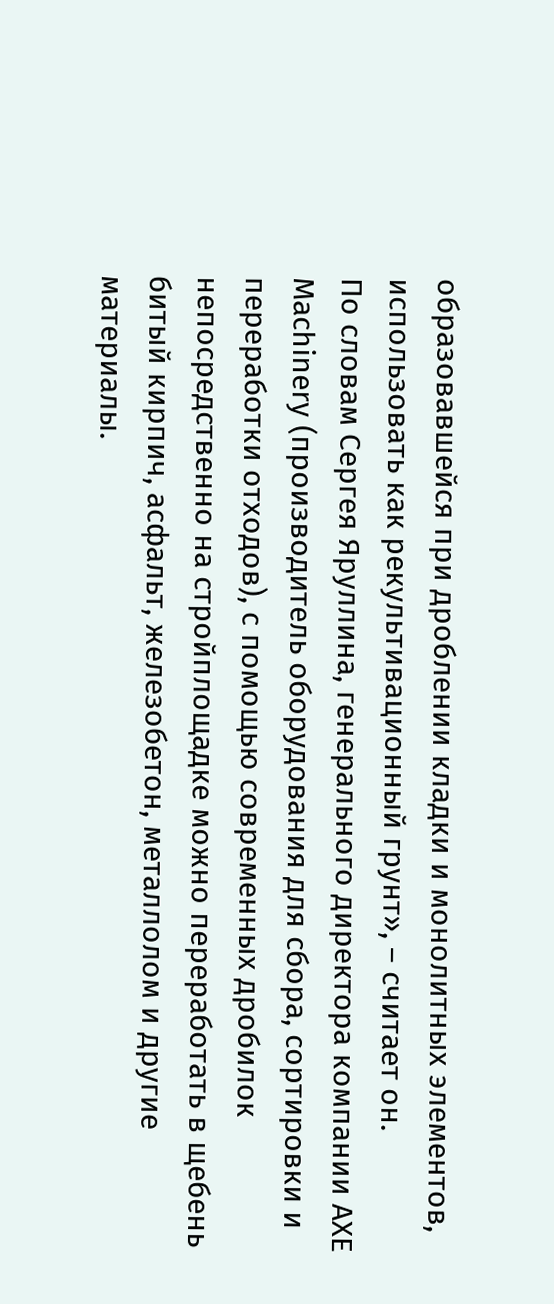образовавшейся при дроблении кладки и монолитных элементов, использовать как рекультивационный грунт», – считает он.
По словам Сергея Яруллина, генерального директора компании AXE Machinery (производитель оборудования для сбора, сортировки и переработки отходов), с помощью современных дробилок непосредственно на стройплощадке можно переработать в щебень битый кирпич, асфальт, железобетон, металлолом и другие материалы.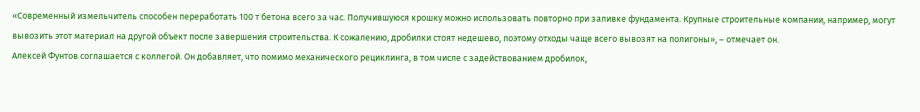«Современный измельчитель способен переработать 100 т бетона всего за час. Получившуюся крошку можно использовать повторно при заливке фундамента. Крупные строительные компании, например, могут вывозить этот материал на другой объект после завершения строительства. К сожалению, дробилки стоят недешево, поэтому отходы чаще всего вывозят на полигоны», – отмечает он.
Алексей Фунтов соглашается с коллегой. Он добавляет, что помимо механического рециклинга, в том числе с задействованием дробилок,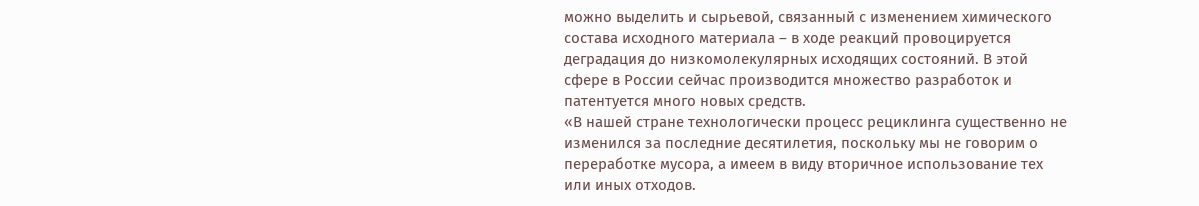можно выделить и сырьевой, связанный с изменением химического состава исходного материала – в ходе реакций провоцируется деградация до низкомолекулярных исходящих состояний. В этой сфере в России сейчас производится множество разработок и патентуется много новых средств.
«В нашей стране технологически процесс рециклинга существенно не изменился за последние десятилетия, поскольку мы не говорим о переработке мусора, а имеем в виду вторичное использование тех или иных отходов.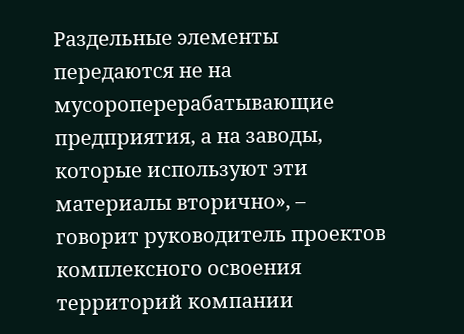Раздельные элементы передаются не на мусороперерабатывающие предприятия, а на заводы, которые используют эти материалы вторично», – говорит руководитель проектов комплексного освоения территорий компании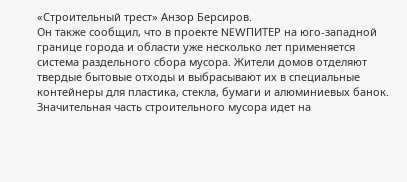«Строительный трест» Анзор Берсиров.
Он также сообщил, что в проекте NEWПИТЕР на юго-западной границе города и области уже несколько лет применяется система раздельного сбора мусора. Жители домов отделяют твердые бытовые отходы и выбрасывают их в специальные контейнеры для пластика, стекла, бумаги и алюминиевых банок.
Значительная часть строительного мусора идет на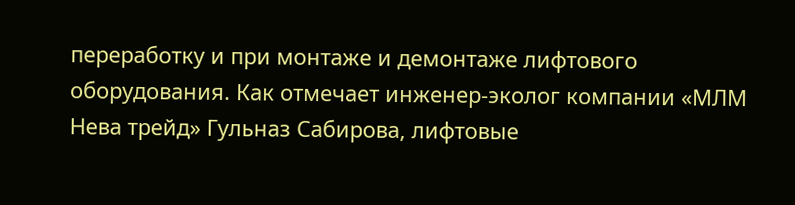переработку и при монтаже и демонтаже лифтового оборудования. Как отмечает инженер-эколог компании «МЛМ Нева трейд» Гульназ Сабирова, лифтовые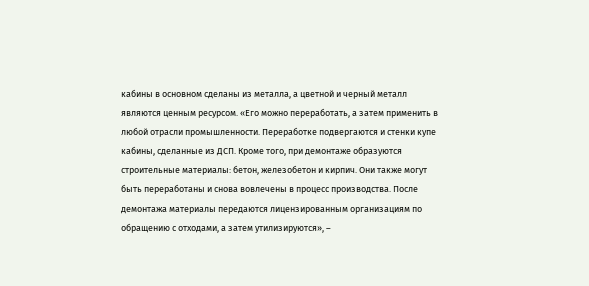кабины в основном сделаны из металла, а цветной и черный металл являются ценным ресурсом. «Его можно переработать, а затем применить в любой отрасли промышленности. Переработке подвергаются и стенки купе кабины, сделанные из ДСП. Кроме того, при демонтаже образуются строительные материалы: бетон, железобетон и кирпич. Они также могут быть переработаны и снова вовлечены в процесс производства. После демонтажа материалы передаются лицензированным организациям по обращению с отходами, а затем утилизируются», –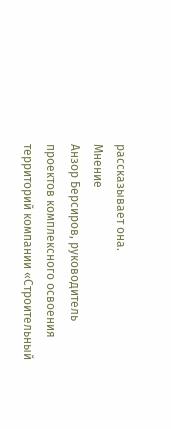рассказывает она.
Мнение
Анзор Берсиров, руководитель проектов комплексного освоения территорий компании «Строительный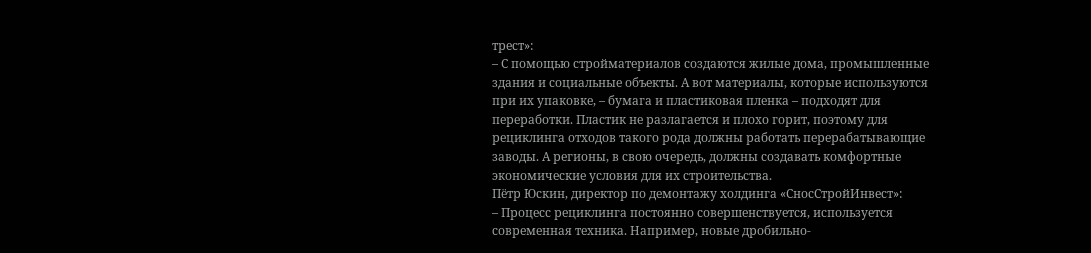трест»:
– С помощью стройматериалов создаются жилые дома, промышленные здания и социальные объекты. А вот материалы, которые используются при их упаковке, – бумага и пластиковая пленка – подходят для переработки. Пластик не разлагается и плохо горит, поэтому для рециклинга отходов такого рода должны работать перерабатывающие заводы. А регионы, в свою очередь, должны создавать комфортные экономические условия для их строительства.
Пётр Юскин, директор по демонтажу холдинга «СносСтройИнвест»:
– Процесс рециклинга постоянно совершенствуется, используется современная техника. Например, новые дробильно-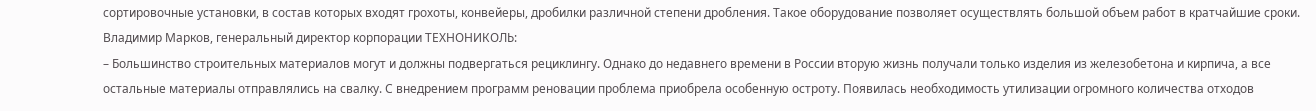сортировочные установки, в состав которых входят грохоты, конвейеры, дробилки различной степени дробления. Такое оборудование позволяет осуществлять большой объем работ в кратчайшие сроки.
Владимир Марков, генеральный директор корпорации ТЕХНОНИКОЛЬ:
– Большинство строительных материалов могут и должны подвергаться рециклингу. Однако до недавнего времени в России вторую жизнь получали только изделия из железобетона и кирпича, а все остальные материалы отправлялись на свалку. С внедрением программ реновации проблема приобрела особенную остроту. Появилась необходимость утилизации огромного количества отходов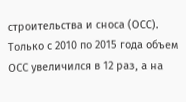строительства и сноса (ОСС). Только с 2010 по 2015 года объем ОСС увеличился в 12 раз, а на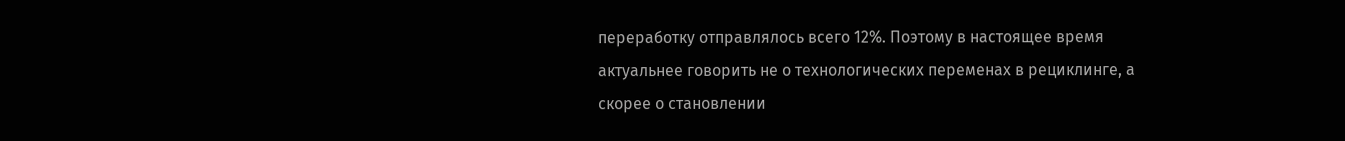переработку отправлялось всего 12%. Поэтому в настоящее время актуальнее говорить не о технологических переменах в рециклинге, а скорее о становлении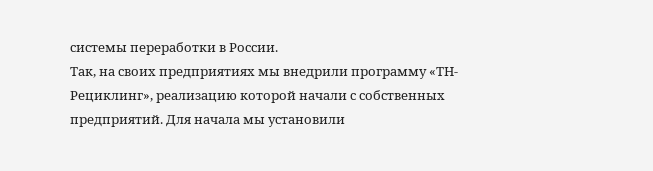системы переработки в России.
Так, на своих предприятиях мы внедрили программу «ТН-Рециклинг», реализацию которой начали с собственных предприятий. Для начала мы установили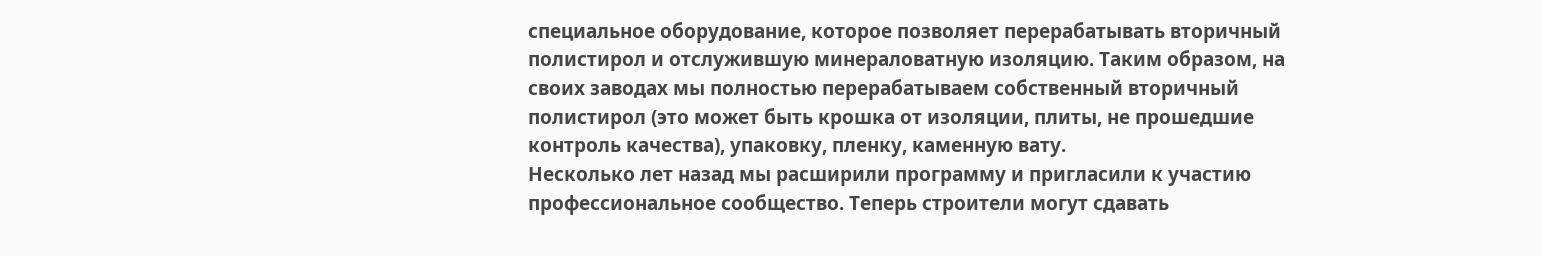специальное оборудование, которое позволяет перерабатывать вторичный полистирол и отслужившую минераловатную изоляцию. Таким образом, на своих заводах мы полностью перерабатываем собственный вторичный полистирол (это может быть крошка от изоляции, плиты, не прошедшие контроль качества), упаковку, пленку, каменную вату.
Несколько лет назад мы расширили программу и пригласили к участию профессиональное сообщество. Теперь строители могут сдавать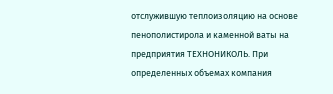отслужившую теплоизоляцию на основе пенополистирола и каменной ваты на предприятия ТЕХНОНИКОЛЬ. При определенных объемах компания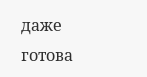даже готова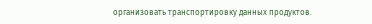организовать транспортировку данных продуктов.